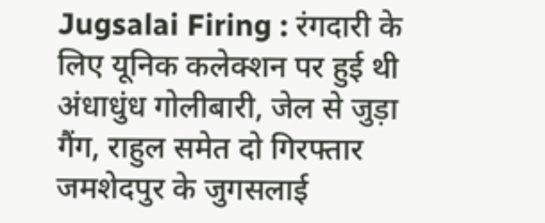Jugsalai Firing : रंगदारी के लिए यूनिक कलेक्शन पर हुई थी अंधाधुंध गोलीबारी, जेल से जुड़ा गैंग, राहुल समेत दो गिरफ्तार
जमशेदपुर के जुगसलाई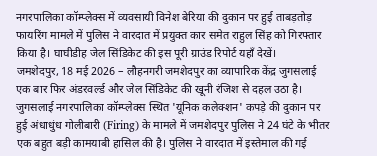नगरपालिका कॉम्प्लेक्स में व्यवसायी विनेश बेरिया की दुकान पर हुई ताबड़तोड़ फायरिंग मामले में पुलिस ने वारदात में प्रयुक्त कार समेत राहुल सिंह को गिरफ्तार किया है। घाघीडीह जेल सिंडिकेट की इस पूरी ग्राउंड रिपोर्ट यहाँ देखें।
जमशेदपुर, 18 मई 2026 – लौहनगरी जमशेदपुर का व्यापारिक केंद्र जुगसलाई एक बार फिर अंडरवर्ल्ड और जेल सिंडिकेट की खूनी रंजिश से दहल उठा है। जुगसलाई नगरपालिका कॉम्प्लेक्स स्थित 'यूनिक कलेक्शन' कपड़े की दुकान पर हुई अंधाधुंध गोलीबारी (Firing) के मामले में जमशेदपुर पुलिस ने 24 घंटे के भीतर एक बहुत बड़ी कामयाबी हासिल की है। पुलिस ने वारदात में इस्तेमाल की गई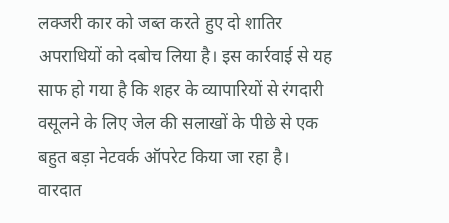लक्जरी कार को जब्त करते हुए दो शातिर अपराधियों को दबोच लिया है। इस कार्रवाई से यह साफ हो गया है कि शहर के व्यापारियों से रंगदारी वसूलने के लिए जेल की सलाखों के पीछे से एक बहुत बड़ा नेटवर्क ऑपरेट किया जा रहा है।
वारदात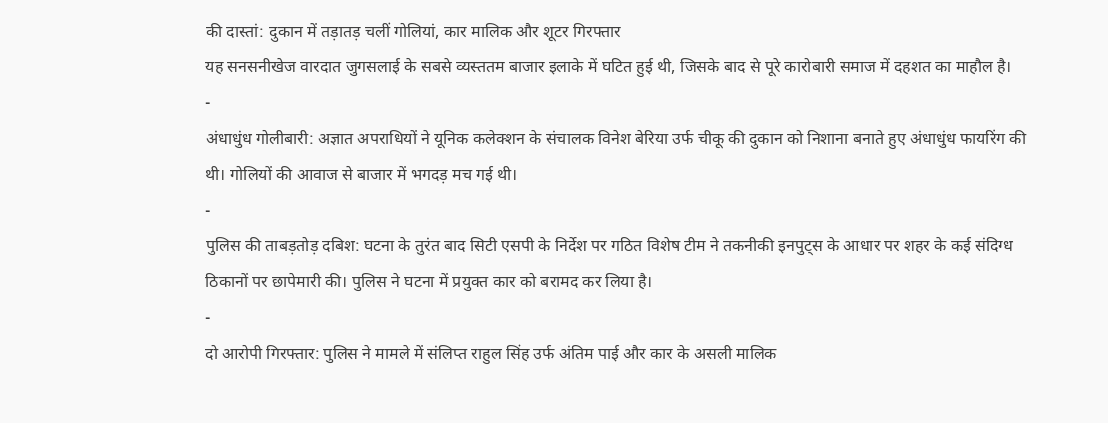की दास्तां: दुकान में तड़ातड़ चलीं गोलियां, कार मालिक और शूटर गिरफ्तार
यह सनसनीखेज वारदात जुगसलाई के सबसे व्यस्ततम बाजार इलाके में घटित हुई थी, जिसके बाद से पूरे कारोबारी समाज में दहशत का माहौल है।
-
अंधाधुंध गोलीबारी: अज्ञात अपराधियों ने यूनिक कलेक्शन के संचालक विनेश बेरिया उर्फ चीकू की दुकान को निशाना बनाते हुए अंधाधुंध फायरिंग की थी। गोलियों की आवाज से बाजार में भगदड़ मच गई थी।
-
पुलिस की ताबड़तोड़ दबिश: घटना के तुरंत बाद सिटी एसपी के निर्देश पर गठित विशेष टीम ने तकनीकी इनपुट्स के आधार पर शहर के कई संदिग्ध ठिकानों पर छापेमारी की। पुलिस ने घटना में प्रयुक्त कार को बरामद कर लिया है।
-
दो आरोपी गिरफ्तार: पुलिस ने मामले में संलिप्त राहुल सिंह उर्फ अंतिम पाई और कार के असली मालिक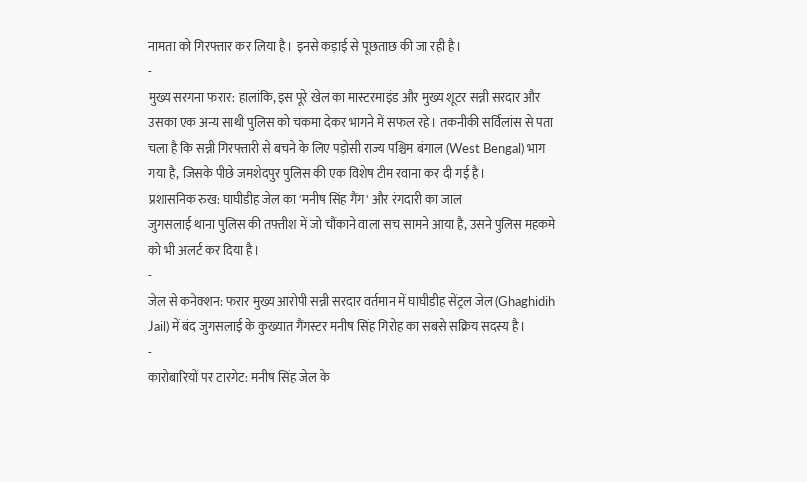नामता को गिरफ्तार कर लिया है। इनसे कड़ाई से पूछताछ की जा रही है।
-
मुख्य सरगना फरार: हालांकि, इस पूरे खेल का मास्टरमाइंड और मुख्य शूटर सन्नी सरदार और उसका एक अन्य साथी पुलिस को चकमा देकर भागने में सफल रहे। तकनीकी सर्विलांस से पता चला है कि सन्नी गिरफ्तारी से बचने के लिए पड़ोसी राज्य पश्चिम बंगाल (West Bengal) भाग गया है, जिसके पीछे जमशेदपुर पुलिस की एक विशेष टीम रवाना कर दी गई है।
प्रशासनिक रुख: घाघीडीह जेल का 'मनीष सिंह गैंग' और रंगदारी का जाल
जुगसलाई थाना पुलिस की तफ्तीश में जो चौंकाने वाला सच सामने आया है, उसने पुलिस महकमे को भी अलर्ट कर दिया है।
-
जेल से कनेक्शन: फरार मुख्य आरोपी सन्नी सरदार वर्तमान में घाघीडीह सेंट्रल जेल (Ghaghidih Jail) में बंद जुगसलाई के कुख्यात गैंगस्टर मनीष सिंह गिरोह का सबसे सक्रिय सदस्य है।
-
कारोबारियों पर टारगेट: मनीष सिंह जेल के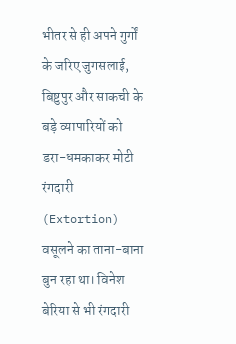भीतर से ही अपने गुर्गों के जरिए जुगसलाई, बिष्टुपुर और साकची के बड़े व्यापारियों को डरा-धमकाकर मोटी रंगदारी (Extortion) वसूलने का ताना-बाना बुन रहा था। विनेश बेरिया से भी रंगदारी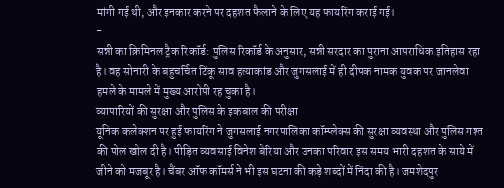मांगी गई थी, और इनकार करने पर दहशत फैलाने के लिए यह फायरिंग कराई गई।
-
सन्नी का क्रिमिनल ट्रैक रिकॉर्ड: पुलिस रिकॉर्ड के अनुसार, सन्नी सरदार का पुराना आपराधिक इतिहास रहा है। वह सोनारी के बहुचर्चित टिंकू साव हत्याकांड और जुगसलाई में ही दीपक नामक युवक पर जानलेवा हमले के मामले में मुख्य आरोपी रह चुका है।
व्यापारियों की सुरक्षा और पुलिस के इकबाल की परीक्षा
यूनिक कलेक्शन पर हुई फायरिंग ने जुगसलाई नगरपालिका कॉम्प्लेक्स की सुरक्षा व्यवस्था और पुलिस गश्त की पोल खोल दी है। पीड़ित व्यवसाई विनेश बेरिया और उनका परिवार इस समय भारी दहशत के साये में जीने को मजबूर है। चैंबर ऑफ कॉमर्स ने भी इस घटना की कड़े शब्दों में निंदा की है। जमशेदपुर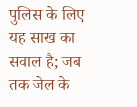पुलिस के लिए यह साख का सवाल है; जब तक जेल के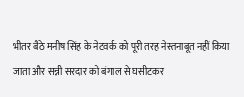भीतर बैठे मनीष सिंह के नेटवर्क को पूरी तरह नेस्तनाबूत नहीं किया जाता और सन्नी सरदार को बंगाल से घसीटकर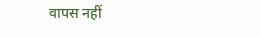वापस नहीं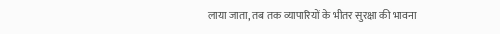लाया जाता, तब तक व्यापारियों के भीतर सुरक्षा की भावना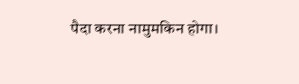पैदा करना नामुमकिन होगा।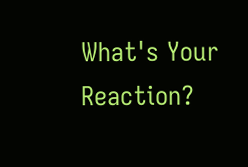What's Your Reaction?